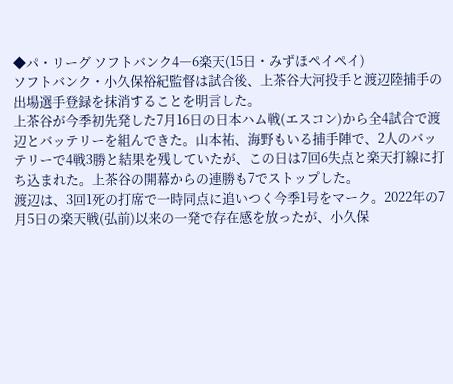◆パ・リーグ ソフトバンク4―6楽天(15日・みずほペイペイ)
ソフトバンク・小久保裕紀監督は試合後、上茶谷大河投手と渡辺陸捕手の出場選手登録を抹消することを明言した。
上茶谷が今季初先発した7月16日の日本ハム戦(エスコン)から全4試合で渡辺とバッテリーを組んできた。山本祐、海野もいる捕手陣で、2人のバッテリーで4戦3勝と結果を残していたが、この日は7回6失点と楽天打線に打ち込まれた。上茶谷の開幕からの連勝も7でストップした。
渡辺は、3回1死の打席で一時同点に追いつく今季1号をマーク。2022年の7月5日の楽天戦(弘前)以来の一発で存在感を放ったが、小久保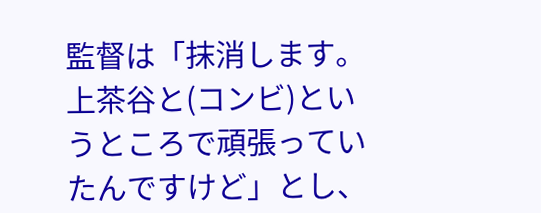監督は「抹消します。上茶谷と(コンビ)というところで頑張っていたんですけど」とし、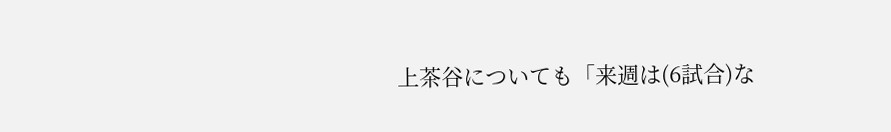上茶谷についても「来週は(6試合)な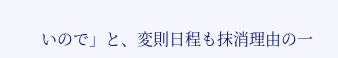いので」と、変則日程も抹消理由の一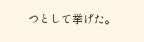つとして挙げた。